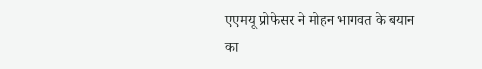एएमयू प्रोफेसर ने मोहन भागवत के बयान का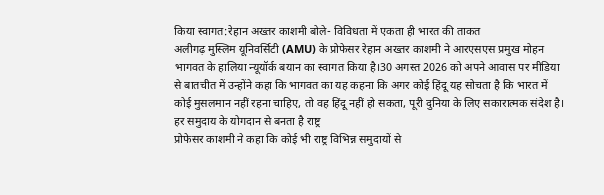किया स्वागत:रेहान अख्तर काशमी बोले- विविधता में एकता ही भारत की ताकत
अलीगढ़ मुस्लिम यूनिवर्सिटी (AMU) के प्रोफेसर रेहान अख्तर काशमी ने आरएसएस प्रमुख मोहन भागवत के हालिया न्यूयॉर्क बयान का स्वागत किया है।30 अगस्त 2026 को अपने आवास पर मीडिया से बातचीत में उन्होंने कहा कि भागवत का यह कहना कि अगर कोई हिंदू यह सोचता है कि भारत में कोई मुसलमान नहीं रहना चाहिए, तो वह हिंदू नहीं हो सकता, पूरी दुनिया के लिए सकारात्मक संदेश है।
हर समुदाय के योगदान से बनता है राष्ट्र
प्रोफेसर काशमी ने कहा कि कोई भी राष्ट्र विभिन्न समुदायों से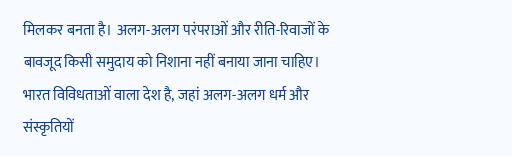मिलकर बनता है। अलग-अलग परंपराओं और रीति-रिवाजों के बावजूद किसी समुदाय को निशाना नहीं बनाया जाना चाहिए। भारत विविधताओं वाला देश है, जहां अलग-अलग धर्म और संस्कृतियों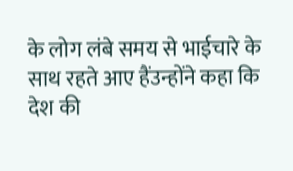के लोग लंबे समय से भाईचारे के साथ रहते आए हैंउन्होंने कहा कि देश की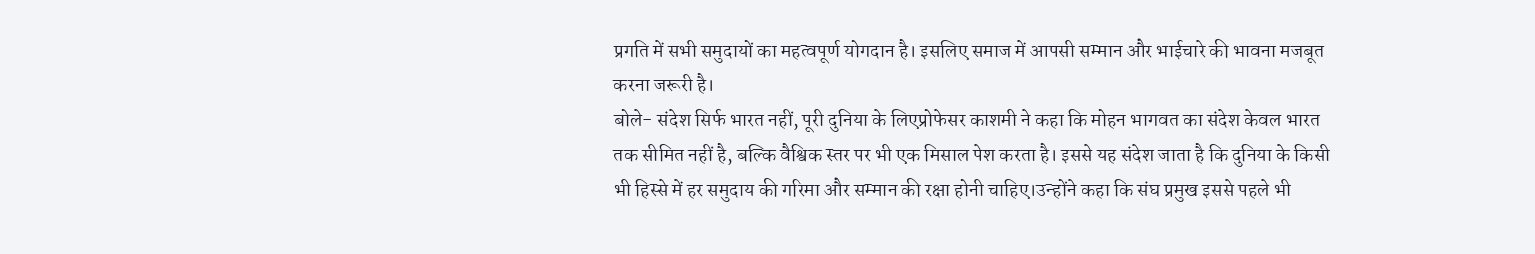प्रगति में सभी समुदायों का महत्वपूर्ण योगदान है। इसलिए समाज में आपसी सम्मान और भाईचारे की भावना मजबूत करना जरूरी है।
बोले- संदेश सिर्फ भारत नहीं, पूरी दुनिया के लिएप्रोफेसर काशमी ने कहा कि मोहन भागवत का संदेश केवल भारत तक सीमित नहीं है, बल्कि वैश्विक स्तर पर भी एक मिसाल पेश करता है। इससे यह संदेश जाता है कि दुनिया के किसी भी हिस्से में हर समुदाय की गरिमा और सम्मान की रक्षा होनी चाहिए।उन्होंने कहा कि संघ प्रमुख इससे पहले भी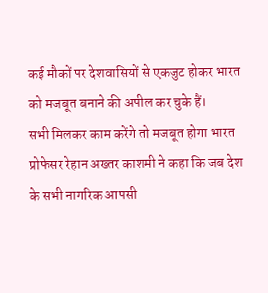कई मौकों पर देशवासियों से एकजुट होकर भारत को मजबूत बनाने की अपील कर चुके हैं।
सभी मिलकर काम करेंगे तो मजबूत होगा भारत
प्रोफेसर रेहान अख्तर काशमी ने कहा कि जब देश के सभी नागरिक आपसी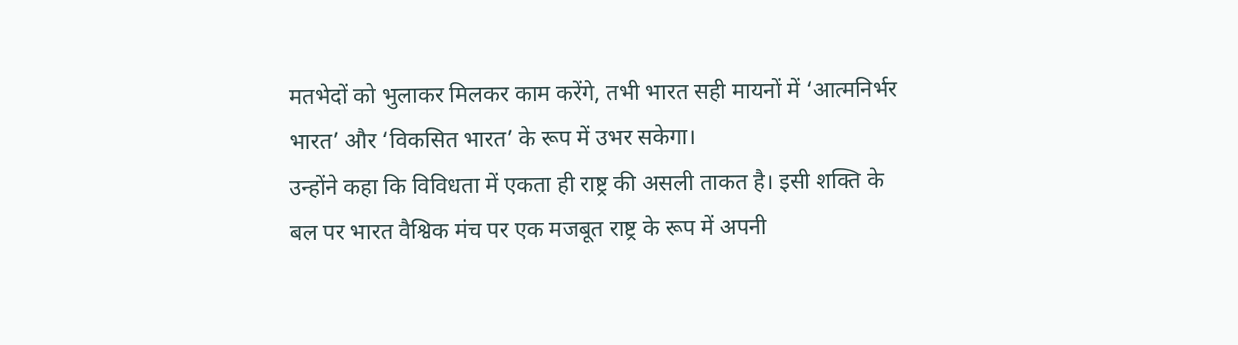मतभेदों को भुलाकर मिलकर काम करेंगे, तभी भारत सही मायनों में ‘आत्मनिर्भर भारत’ और ‘विकसित भारत’ के रूप में उभर सकेगा।
उन्होंने कहा कि विविधता में एकता ही राष्ट्र की असली ताकत है। इसी शक्ति के बल पर भारत वैश्विक मंच पर एक मजबूत राष्ट्र के रूप में अपनी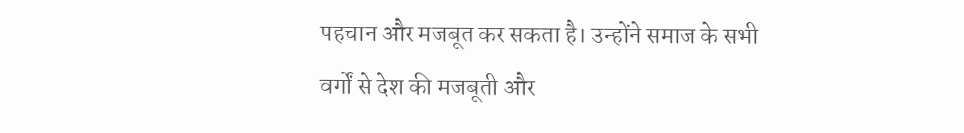पहचान और मजबूत कर सकता है। उन्होंने समाज के सभी वर्गों से देश की मजबूती और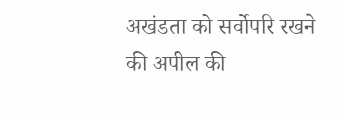अखंडता को सर्वोपरि रखने की अपील की